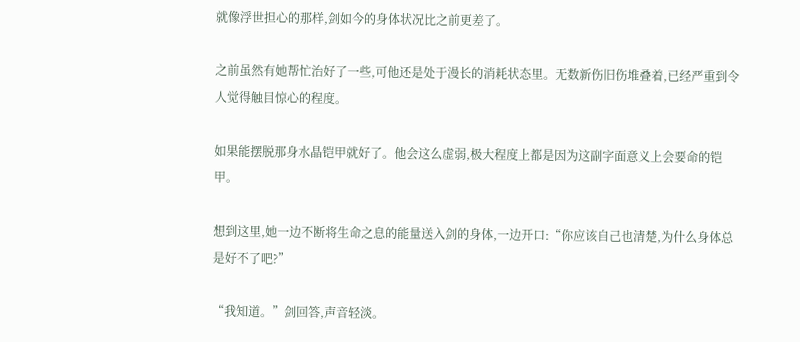就像浮世担心的那样,剑如今的身体状况比之前更差了。

之前虽然有她帮忙治好了一些,可他还是处于漫长的消耗状态里。无数新伤旧伤堆叠着,已经严重到令人觉得触目惊心的程度。

如果能摆脱那身水晶铠甲就好了。他会这么虚弱,极大程度上都是因为这副字面意义上会要命的铠甲。

想到这里,她一边不断将生命之息的能量送入剑的身体,一边开口:“你应该自己也清楚,为什么身体总是好不了吧?”

“我知道。”剑回答,声音轻淡。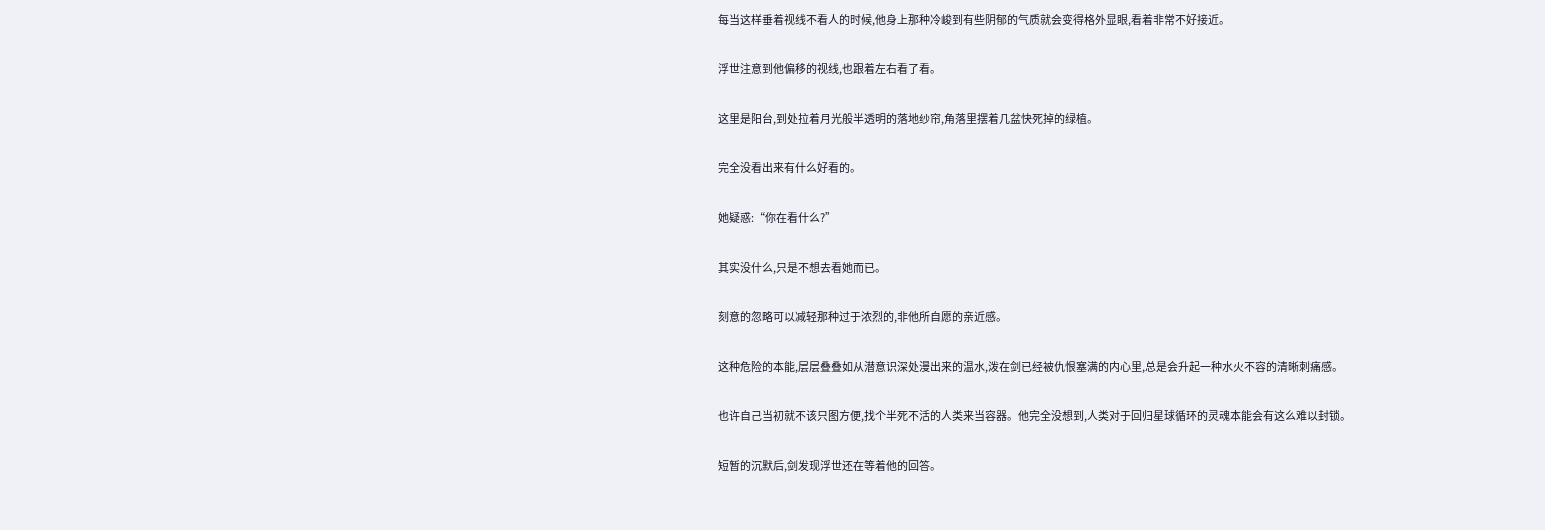每当这样垂着视线不看人的时候,他身上那种冷峻到有些阴郁的气质就会变得格外显眼,看着非常不好接近。

浮世注意到他偏移的视线,也跟着左右看了看。

这里是阳台,到处拉着月光般半透明的落地纱帘,角落里摆着几盆快死掉的绿植。

完全没看出来有什么好看的。

她疑惑:“你在看什么?”

其实没什么,只是不想去看她而已。

刻意的忽略可以减轻那种过于浓烈的,非他所自愿的亲近感。

这种危险的本能,层层叠叠如从潜意识深处漫出来的温水,泼在剑已经被仇恨塞满的内心里,总是会升起一种水火不容的清晰刺痛感。

也许自己当初就不该只图方便,找个半死不活的人类来当容器。他完全没想到,人类对于回归星球循环的灵魂本能会有这么难以封锁。

短暂的沉默后,剑发现浮世还在等着他的回答。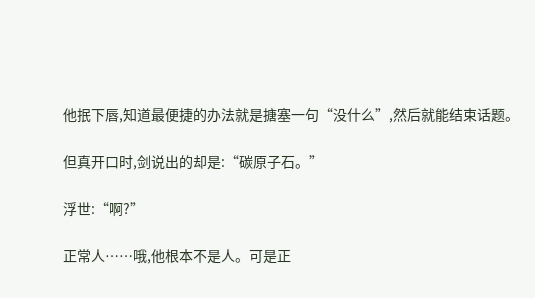他抿下唇,知道最便捷的办法就是搪塞一句“没什么”,然后就能结束话题。

但真开口时,剑说出的却是:“碳原子石。”

浮世:“啊?”

正常人……哦,他根本不是人。可是正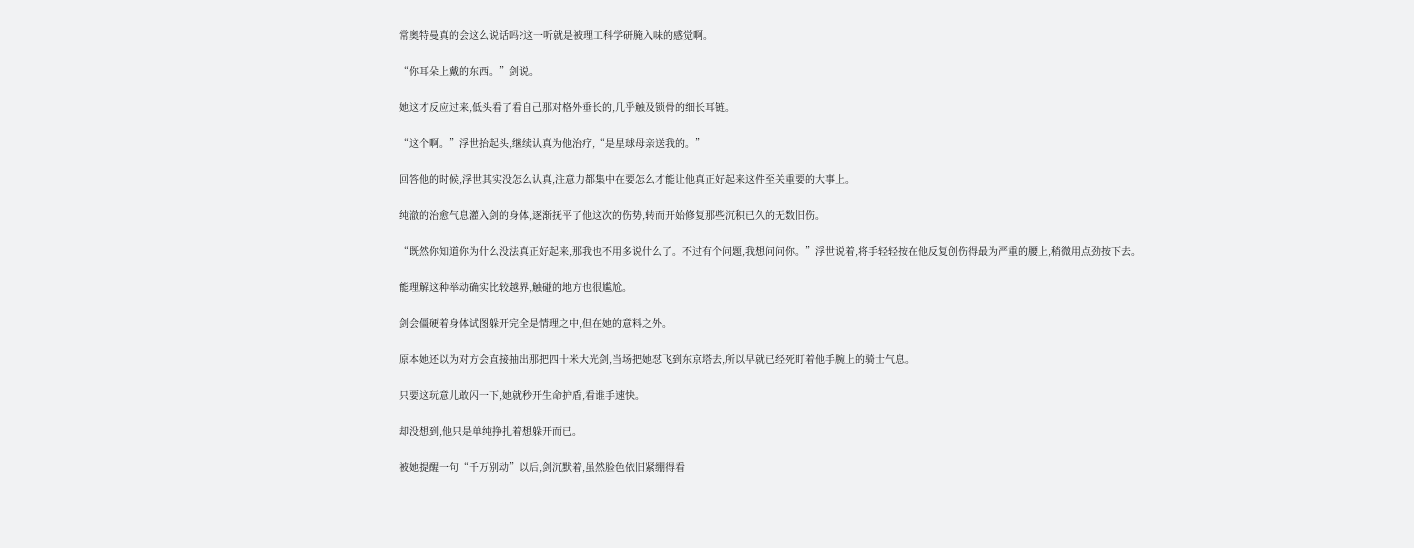常奥特曼真的会这么说话吗?这一听就是被理工科学研腌入味的感觉啊。

“你耳朵上戴的东西。”剑说。

她这才反应过来,低头看了看自己那对格外垂长的,几乎触及锁骨的细长耳链。

“这个啊。”浮世抬起头,继续认真为他治疗,“是星球母亲送我的。”

回答他的时候,浮世其实没怎么认真,注意力都集中在要怎么才能让他真正好起来这件至关重要的大事上。

纯澈的治愈气息灌入剑的身体,逐渐抚平了他这次的伤势,转而开始修复那些沉积已久的无数旧伤。

“既然你知道你为什么没法真正好起来,那我也不用多说什么了。不过有个问题,我想问问你。”浮世说着,将手轻轻按在他反复创伤得最为严重的腰上,稍微用点劲按下去。

能理解这种举动确实比较越界,触碰的地方也很尴尬。

剑会僵硬着身体试图躲开完全是情理之中,但在她的意料之外。

原本她还以为对方会直接抽出那把四十米大光剑,当场把她怼飞到东京塔去,所以早就已经死盯着他手腕上的骑士气息。

只要这玩意儿敢闪一下,她就秒开生命护盾,看谁手速快。

却没想到,他只是单纯挣扎着想躲开而已。

被她提醒一句“千万别动”以后,剑沉默着,虽然脸色依旧紧绷得看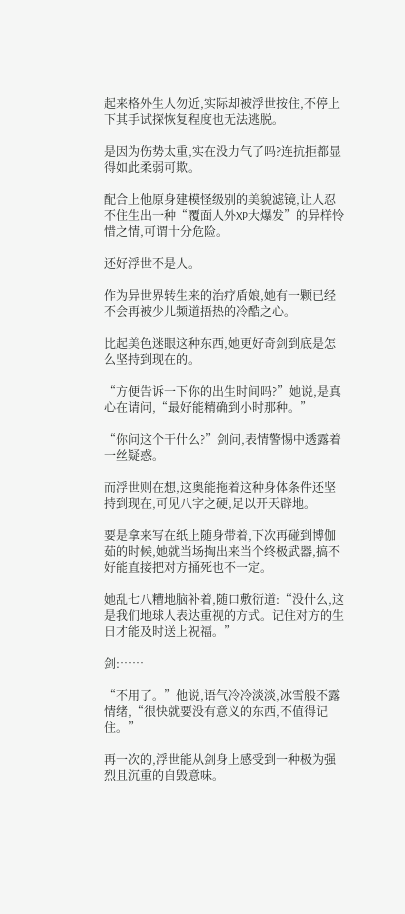起来格外生人勿近,实际却被浮世按住,不停上下其手试探恢复程度也无法逃脱。

是因为伤势太重,实在没力气了吗?连抗拒都显得如此柔弱可欺。

配合上他原身建模怪级别的美貌滤镜,让人忍不住生出一种“覆面人外XP大爆发”的异样怜惜之情,可谓十分危险。

还好浮世不是人。

作为异世界转生来的治疗盾娘,她有一颗已经不会再被少儿频道捂热的冷酷之心。

比起美色迷眼这种东西,她更好奇剑到底是怎么坚持到现在的。

“方便告诉一下你的出生时间吗?”她说,是真心在请问,“最好能精确到小时那种。”

“你问这个干什么?”剑问,表情警惕中透露着一丝疑惑。

而浮世则在想,这奥能拖着这种身体条件还坚持到现在,可见八字之硬,足以开天辟地。

要是拿来写在纸上随身带着,下次再碰到博伽茹的时候,她就当场掏出来当个终极武器,搞不好能直接把对方捅死也不一定。

她乱七八糟地脑补着,随口敷衍道:“没什么,这是我们地球人表达重视的方式。记住对方的生日才能及时送上祝福。”

剑:……

“不用了。”他说,语气冷冷淡淡,冰雪般不露情绪,“很快就要没有意义的东西,不值得记住。”

再一次的,浮世能从剑身上感受到一种极为强烈且沉重的自毁意味。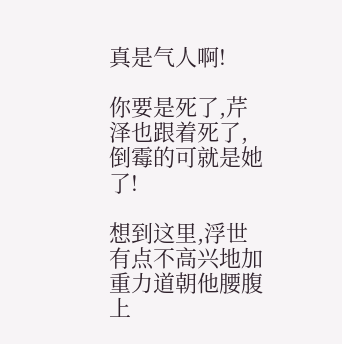真是气人啊!

你要是死了,芹泽也跟着死了,倒霉的可就是她了!

想到这里,浮世有点不高兴地加重力道朝他腰腹上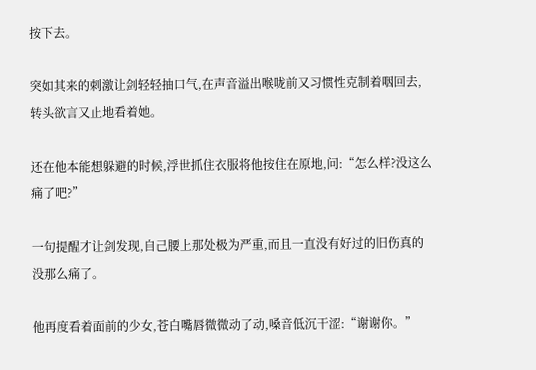按下去。

突如其来的刺激让剑轻轻抽口气,在声音溢出喉咙前又习惯性克制着咽回去,转头欲言又止地看着她。

还在他本能想躲避的时候,浮世抓住衣服将他按住在原地,问:“怎么样?没这么痛了吧?”

一句提醒才让剑发现,自己腰上那处极为严重,而且一直没有好过的旧伤真的没那么痛了。

他再度看着面前的少女,苍白嘴唇微微动了动,嗓音低沉干涩:“谢谢你。”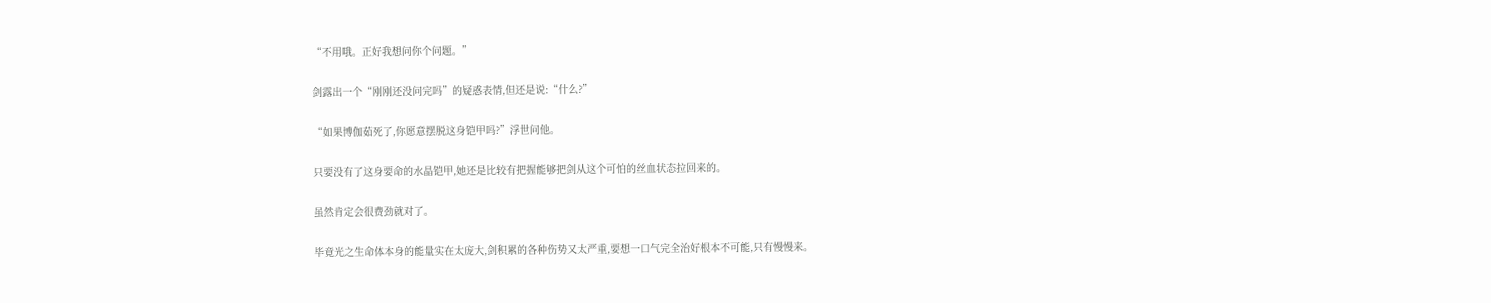“不用哦。正好我想问你个问题。”

剑露出一个“刚刚还没问完吗”的疑惑表情,但还是说:“什么?”

“如果博伽茹死了,你愿意摆脱这身铠甲吗?”浮世问他。

只要没有了这身要命的水晶铠甲,她还是比较有把握能够把剑从这个可怕的丝血状态拉回来的。

虽然肯定会很费劲就对了。

毕竟光之生命体本身的能量实在太庞大,剑积累的各种伤势又太严重,要想一口气完全治好根本不可能,只有慢慢来。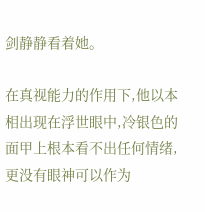剑静静看着她。

在真视能力的作用下,他以本相出现在浮世眼中,冷银色的面甲上根本看不出任何情绪,更没有眼神可以作为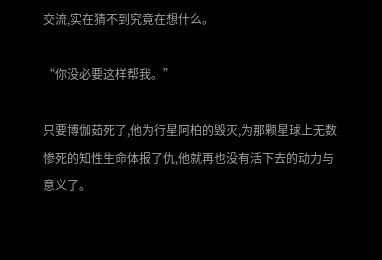交流,实在猜不到究竟在想什么。

“你没必要这样帮我。”

只要博伽茹死了,他为行星阿柏的毁灭,为那颗星球上无数惨死的知性生命体报了仇,他就再也没有活下去的动力与意义了。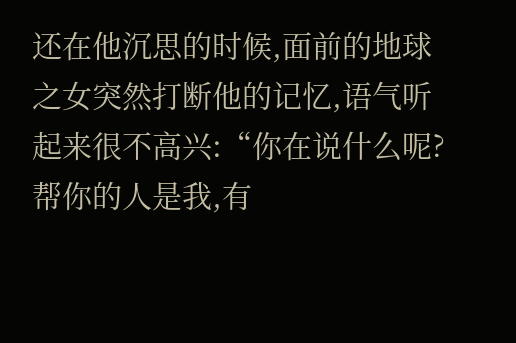还在他沉思的时候,面前的地球之女突然打断他的记忆,语气听起来很不高兴:“你在说什么呢?帮你的人是我,有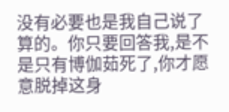没有必要也是我自己说了算的。你只要回答我,是不是只有博伽茹死了,你才愿意脱掉这身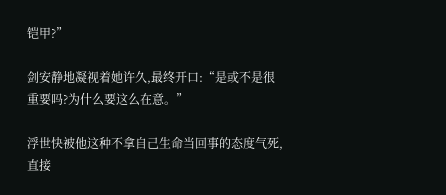铠甲?”

剑安静地凝视着她许久,最终开口:“是或不是很重要吗?为什么要这么在意。”

浮世快被他这种不拿自己生命当回事的态度气死,直接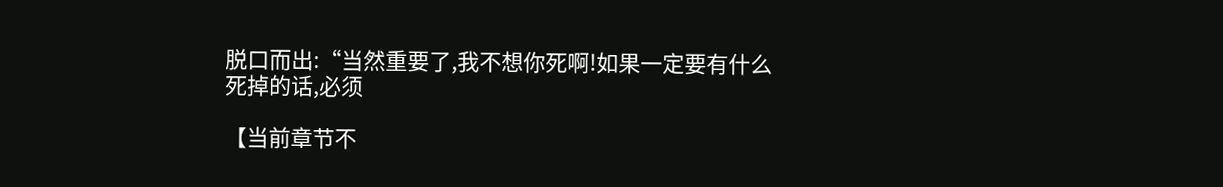脱口而出:“当然重要了,我不想你死啊!如果一定要有什么死掉的话,必须

【当前章节不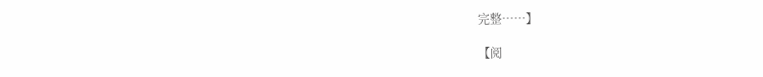完整……】

【阅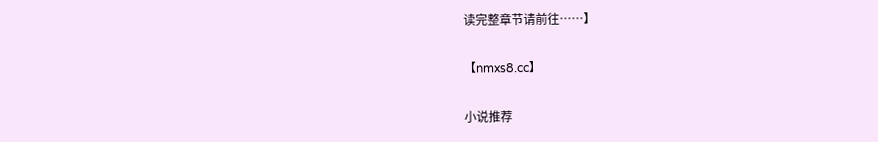读完整章节请前往……】

【nmxs8.cc】

小说推荐